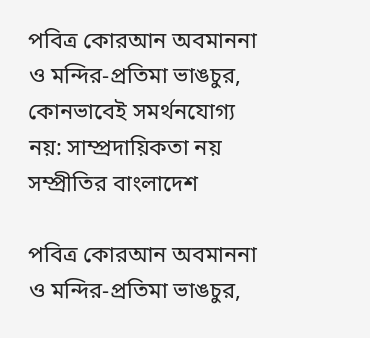পবিত্র কোরআন অবমাননা ও মন্দির-প্রতিমা ভাঙচুর, কোনভাবেই সমর্থনযোগ্য নয়: সাম্প্রদায়িকতা নয় সম্প্রীতির বাংলাদেশ

পবিত্র কোরআন অবমাননা ও মন্দির-প্রতিমা ভাঙচুর,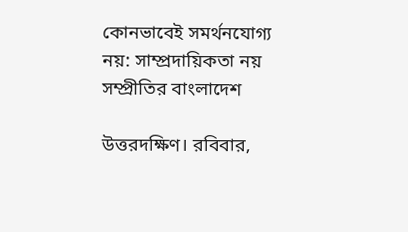কোনভাবেই সমর্থনযোগ্য নয়: সাম্প্রদায়িকতা নয় সম্প্রীতির বাংলাদেশ

উত্তরদক্ষিণ। রবিবার,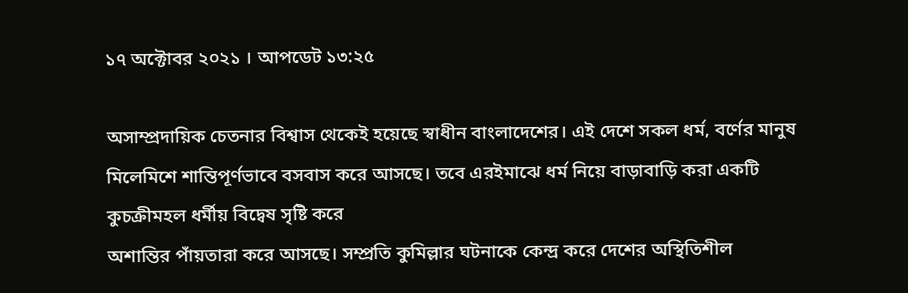১৭ অক্টোবর ২০২১ । আপডেট ১৩:২৫

অসাম্প্রদায়িক চেতনার বিশ্বাস থেকেই হয়েছে স্বাধীন বাংলাদেশের। এই দেশে সকল ধর্ম, বর্ণের মানুষ মিলেমিশে শান্তিপূর্ণভাবে বসবাস করে আসছে। তবে এরইমাঝে ধর্ম নিয়ে বাড়াবাড়ি করা একটি কুচক্রীমহল ধর্মীয় বিদ্বেষ সৃষ্টি করে
অশান্তির পাঁয়তারা করে আসছে। সম্প্রতি কুমিল্লার ঘটনাকে কেন্দ্র করে দেশের অস্থিতিশীল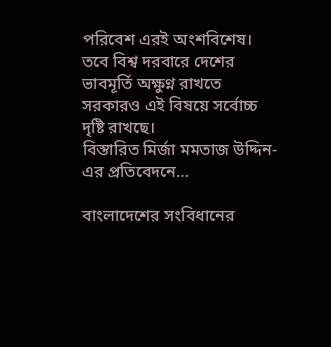পরিবেশ এরই অংশবিশেষ।
তবে বিশ্ব দরবারে দেশের ভাবমূর্তি অক্ষুণ্ন রাখতে সরকারও এই বিষয়ে সর্বোচ্চ দৃষ্টি রাখছে।
বিস্তারিত মির্জা মমতাজ উদ্দিন-এর প্রতিবেদনে…

বাংলাদেশের সংবিধানের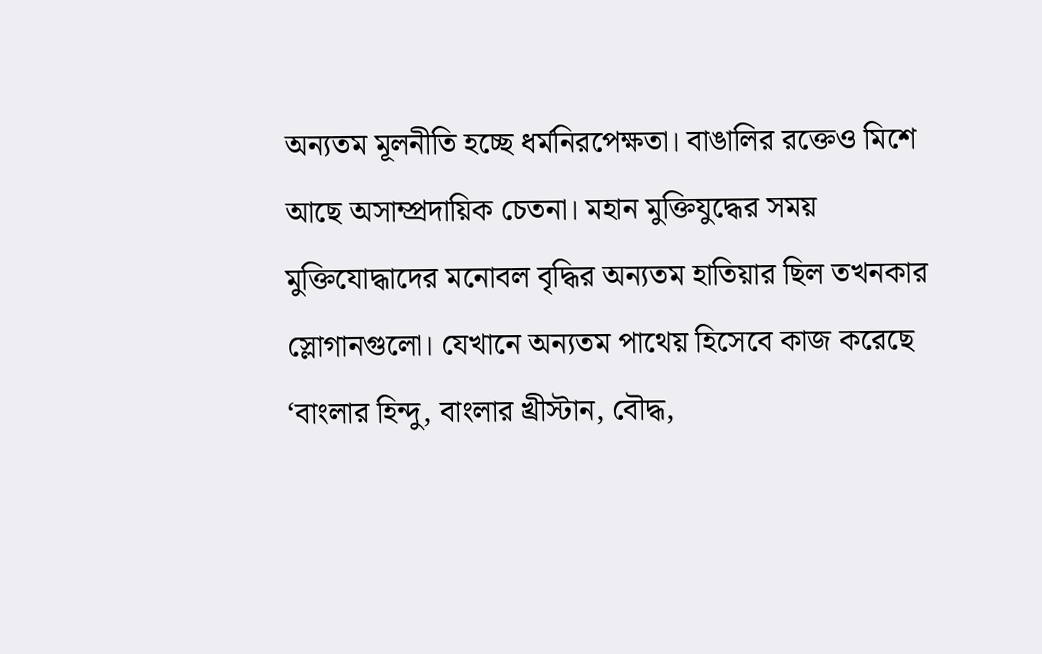অন্যতম মূলনীতি হচ্ছে ধর্মনিরপেক্ষতা। বাঙালির রক্তেও মিশে আছে অসাম্প্রদায়িক চেতনা। মহান মুক্তিযুদ্ধের সময় মুক্তিযোদ্ধাদের মনোবল বৃদ্ধির অন্যতম হাতিয়ার ছিল তখনকার স্লোগানগুলো। যেখানে অন্যতম পাথেয় হিসেবে কাজ করেছে ‘বাংলার হিন্দু, বাংলার খ্রীস্টান, বৌদ্ধ,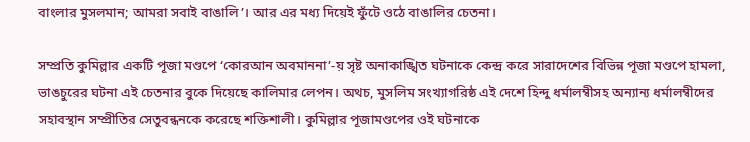বাংলার মুসলমান; আমরা সবাই বাঙালি’। আর এর মধ্য দিয়েই ফুঁটে ওঠে বাঙালির চেতনা।

সম্প্রতি কুমিল্লার একটি পূজা মণ্ডপে ‘কোরআন অবমাননা’-য় সৃষ্ট অনাকাঙ্খিত ঘটনাকে কেন্দ্র করে সারাদেশের বিভিন্ন পূজা মণ্ডপে হামলা, ভাঙচুরের ঘটনা এই চেতনার বুকে দিয়েছে কালিমার লেপন। অথচ, মুসলিম সংখ্যাগরিষ্ঠ এই দেশে হিন্দু ধর্মালম্বীসহ অন্যান্য ধর্মালম্বীদের সহাবস্থান সম্প্রীতির সেতুবন্ধনকে করেছে শক্তিশালী। কুমিল্লার পূজামণ্ডপের ওই ঘটনাকে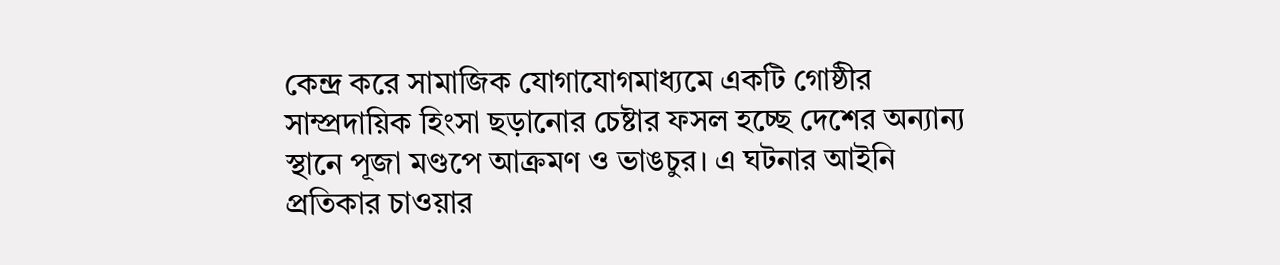কেন্দ্র করে সামাজিক যোগাযোগমাধ্যমে একটি গোষ্ঠীর সাম্প্রদায়িক হিংসা ছড়ানোর চেষ্টার ফসল হচ্ছে দেশের অন্যান্য স্থানে পূজা মণ্ডপে আক্রমণ ও ভাঙচুর। এ ঘটনার আইনি প্রতিকার চাওয়ার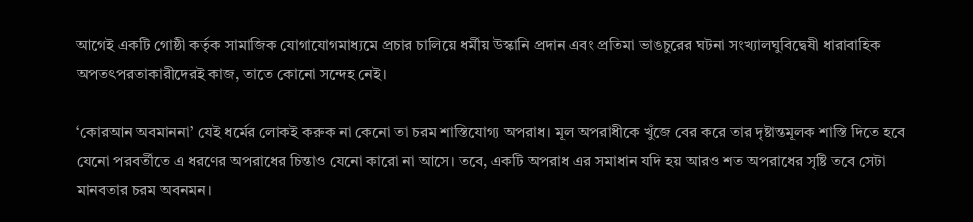আগেই একটি গোষ্ঠী কর্তৃক সামাজিক যোগাযোগমাধ্যমে প্রচার চালিয়ে ধর্মীয় উস্কানি প্রদান এবং প্রতিমা ভাঙচুরের ঘটনা সংখ্যালঘুবিদ্বেষী ধারাবাহিক অপতৎপরতাকারীদেরই কাজ, তাতে কোনো সন্দেহ নেই।

‘কোরআন অবমাননা’ যেই ধর্মের লোকই করুক না কেনো তা চরম শাস্তিযোগ্য অপরাধ। মূল অপরাধীকে খুঁজে বের করে তার দৃষ্টান্তমূলক শাস্তি দিতে হবে যেনো পরবর্তীতে এ ধরণের অপরাধের চিন্তাও যেনো কারো না আসে। তবে, একটি অপরাধ এর সমাধান যদি হয় আরও শত অপরাধের সৃষ্টি তবে সেটা মানবতার চরম অবনমন।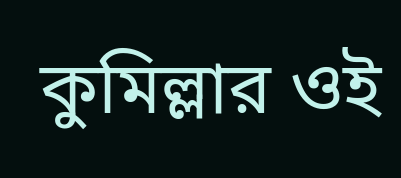কুমিল্লার ওই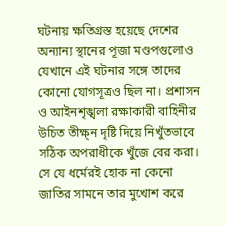ঘটনায় ক্ষতিগ্রস্ত হয়েছে দেশের অন্যান্য স্থানের পূজা মণ্ডপগুলোও যেখানে এই ঘটনার সঙ্গে তাদের কোনো যোগসূত্রও ছিল না। প্রশাসন ও আইনশৃঙ্খলা রক্ষাকারী বাহিনীর উচিত তীক্ষ্ন দৃষ্টি দিয়ে নিখুঁতভাবে সঠিক অপরাধীকে খুঁজে বের করা। সে যে ধর্মেরই হোক না কেনো জাতির সামনে তার মুখোশ করে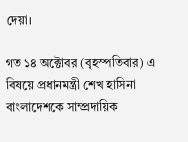দেয়া।

গত ১৪ অক্টোবর (বৃহস্পতিবার) এ বিষয়ে প্রধানমন্ত্রী শেখ হাসিনা বাংলাদেশকে সাম্প্রদায়িক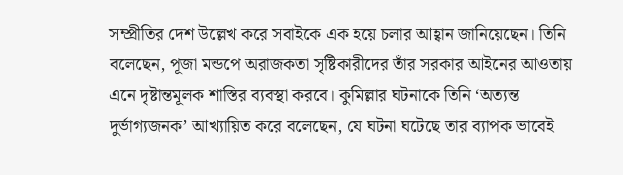সম্প্রীতির দেশ উল্লেখ করে সবাইকে এক হয়ে চলার আহ্বান জানিয়েছেন। তিনি বলেছেন, পূজা মন্ডপে অরাজকতা সৃষ্টিকারীদের তাঁর সরকার আইনের আওতায় এনে দৃষ্টান্তমূলক শাস্তির ব্যবস্থা করবে। কুমিল্লার ঘটনাকে তিনি ‘অত্যন্ত দুর্ভাগ্যজনক’ আখ্যায়িত করে বলেছেন, যে ঘটনা ঘটেছে তার ব্যাপক ভাবেই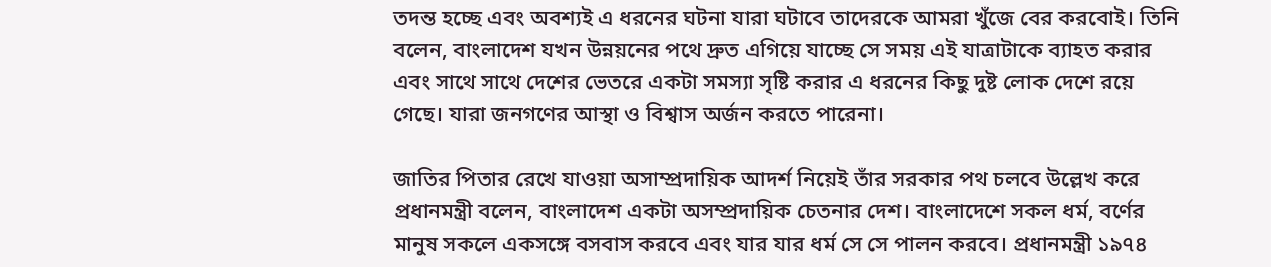তদন্ত হচ্ছে এবং অবশ্যই এ ধরনের ঘটনা যারা ঘটাবে তাদেরকে আমরা খুঁজে বের করবোই। তিনি বলেন, বাংলাদেশ যখন উন্নয়নের পথে দ্রুত এগিয়ে যাচ্ছে সে সময় এই যাত্রাটাকে ব্যাহত করার এবং সাথে সাথে দেশের ভেতরে একটা সমস্যা সৃষ্টি করার এ ধরনের কিছু দুষ্ট লোক দেশে রয়ে গেছে। যারা জনগণের আস্থা ও বিশ্বাস অর্জন করতে পারেনা।

জাতির পিতার রেখে যাওয়া অসাম্প্রদায়িক আদর্শ নিয়েই তাঁর সরকার পথ চলবে উল্লেখ করে প্রধানমন্ত্রী বলেন, বাংলাদেশ একটা অসম্প্রদায়িক চেতনার দেশ। বাংলাদেশে সকল ধর্ম, বর্ণের মানুষ সকলে একসঙ্গে বসবাস করবে এবং যার যার ধর্ম সে সে পালন করবে। প্রধানমন্ত্রী ১৯৭৪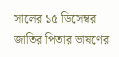সালের ১৫ ডিসেম্বর জাতির পিতার ভাষণের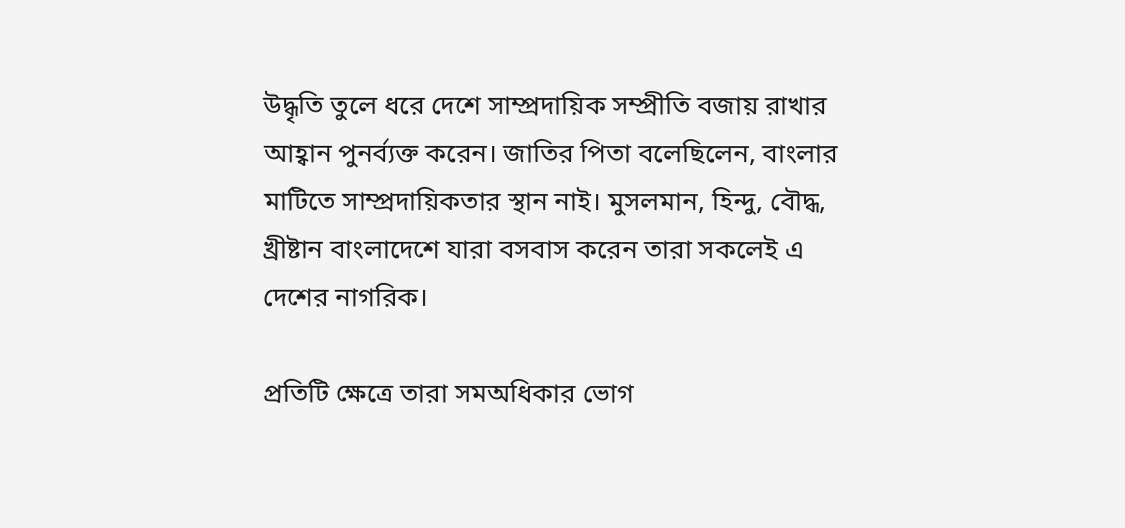উদ্ধৃতি তুলে ধরে দেশে সাম্প্রদায়িক সম্প্রীতি বজায় রাখার আহ্বান পুনর্ব্যক্ত করেন। জাতির পিতা বলেছিলেন, বাংলার মাটিতে সাম্প্রদায়িকতার স্থান নাই। মুসলমান, হিন্দু, বৌদ্ধ, খ্রীষ্টান বাংলাদেশে যারা বসবাস করেন তারা সকলেই এ দেশের নাগরিক।

প্রতিটি ক্ষেত্রে তারা সমঅধিকার ভোগ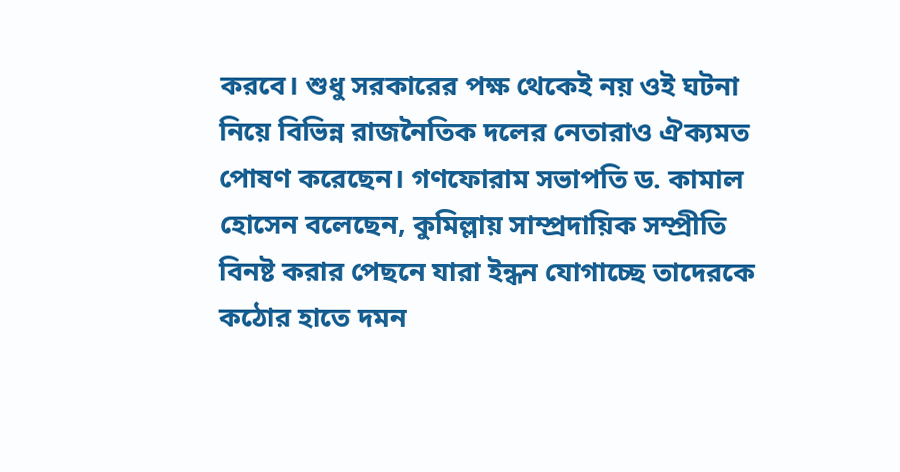করবে। শুধু সরকারের পক্ষ থেকেই নয় ওই ঘটনা নিয়ে বিভিন্ন রাজনৈতিক দলের নেতারাও ঐক্যমত পোষণ করেছেন। গণফোরাম সভাপতি ড. কামাল হোসেন বলেছেন, কুমিল্লায় সাম্প্রদায়িক সম্প্রীতি বিনষ্ট করার পেছনে যারা ইন্ধন যোগাচ্ছে তাদেরকে কঠোর হাতে দমন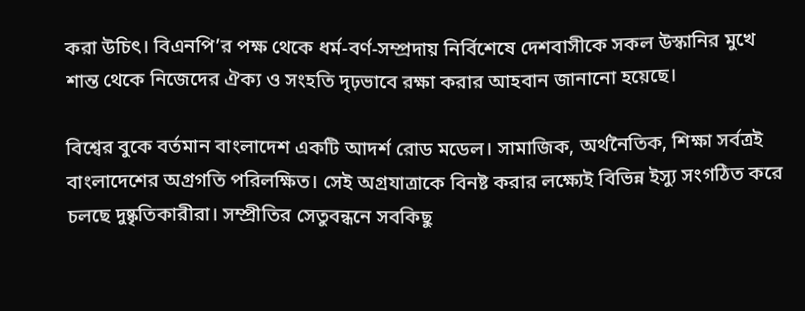করা উচিৎ। বিএনপি’র পক্ষ থেকে ধর্ম-বর্ণ-সম্প্রদায় নির্বিশেষে দেশবাসীকে সকল উস্কানির মুখে শান্ত থেকে নিজেদের ঐক্য ও সংহতি দৃঢ়ভাবে রক্ষা করার আহবান জানানো হয়েছে।

বিশ্বের বুকে বর্তমান বাংলাদেশ একটি আদর্শ রোড মডেল। সামাজিক, অর্থনৈতিক, শিক্ষা সর্বত্রই বাংলাদেশের অগ্রগতি পরিলক্ষিত। সেই অগ্রযাত্রাকে বিনষ্ট করার লক্ষ্যেই বিভিন্ন ইস্যু সংগঠিত করে চলছে দুষ্কৃতিকারীরা। সম্প্রীতির সেতুবন্ধনে সবকিছু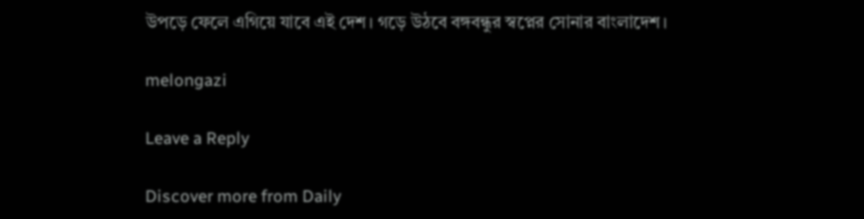উপড়ে ফেলে এগিয়ে যাবে এই দেশ। গড়ে উঠবে বঙ্গবন্ধুর স্বপ্নের সোনার বাংলাদেশ।

melongazi

Leave a Reply

Discover more from Daily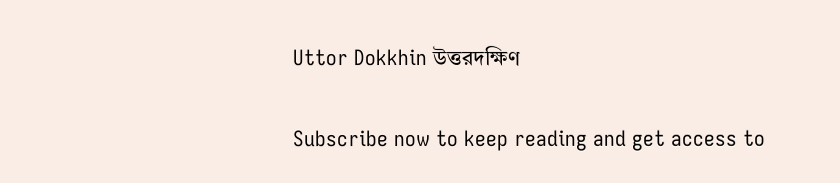Uttor Dokkhin উত্তরদক্ষিণ

Subscribe now to keep reading and get access to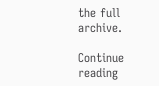the full archive.

Continue reading